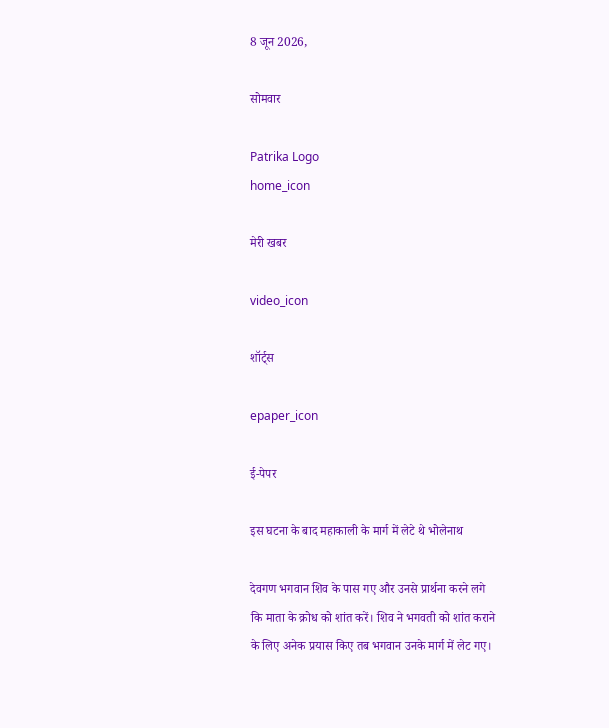8 जून 2026,

सोमवार

Patrika Logo
home_icon

मेरी खबर

video_icon

शॉर्ट्स

epaper_icon

ई-पेपर

इस घटना के बाद महाकाली के मार्ग में लेटे थे भोलेनाथ

देवगण भगवान शिव के पास गए और उनसे प्रार्थना करने लगे कि माता के क्रोध को शांत करें। शिव ने भगवती को शांत कराने के लिए अनेक प्रयास किए तब भगवान उनके मार्ग में लेट गए।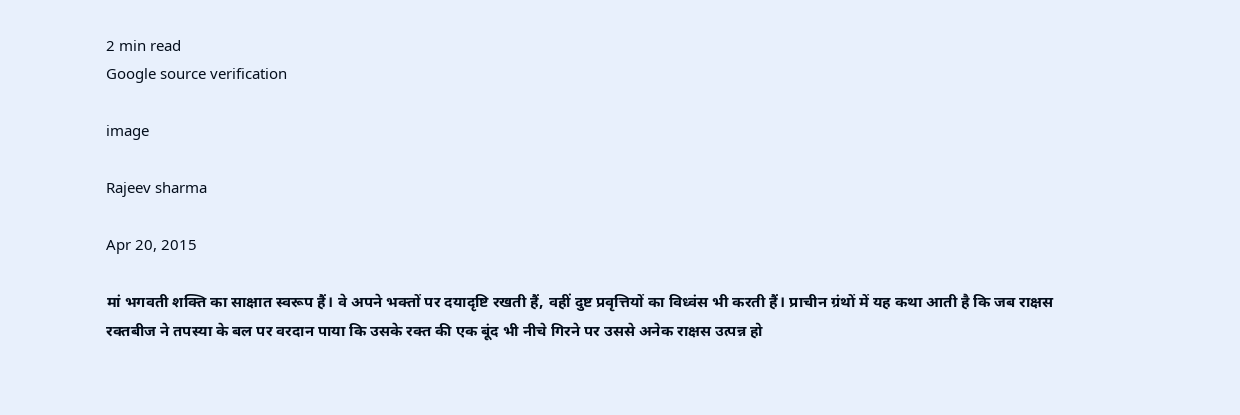2 min read
Google source verification

image

Rajeev sharma

Apr 20, 2015

मां भगवती शक्ति का साक्षात स्वरूप हैं। वे अपने भक्तों पर दयादृष्टि रखती हैं, वहीं दुष्ट प्रवृत्तियों का विध्वंस भी करती हैं। प्राचीन ग्रंथों में यह कथा आती है कि जब राक्षस रक्तबीज ने तपस्या के बल पर वरदान पाया कि उसके रक्त की एक बूंद भी नीचे गिरने पर उससे अनेक राक्षस उत्पन्न हो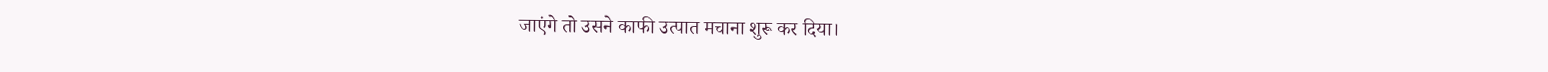जाएंगे तो उसने काफी उत्पात मचाना शुरू कर दिया।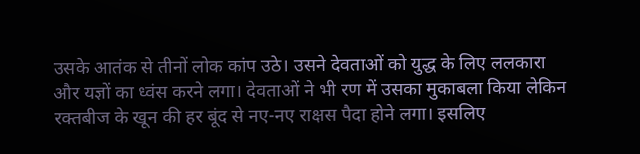उसके आतंक से तीनों लोक कांप उठे। उसने देवताओं को युद्ध के लिए ललकारा और यज्ञों का ध्वंस करने लगा। देवताओं ने भी रण में उसका मुकाबला किया लेकिन रक्तबीज के खून की हर बूंद से नए-नए राक्षस पैदा होने लगा। इसलिए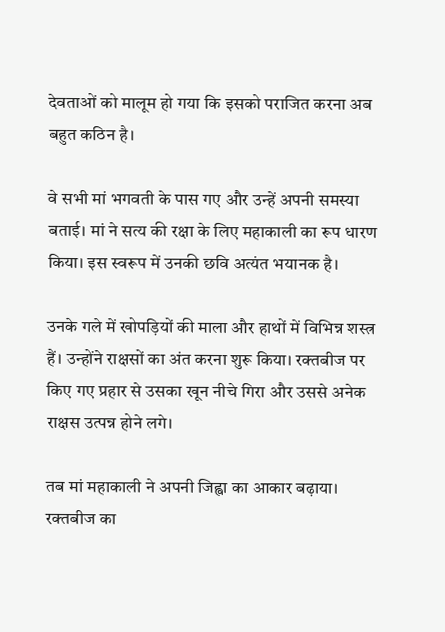देवताओं को मालूम हो गया कि इसको पराजित करना अब बहुत कठिन है।

वे सभी मां भगवती के पास गए और उन्हें अपनी समस्या बताई। मां ने सत्य की रक्षा के लिए महाकाली का रूप धारण किया। इस स्वरूप में उनकी छवि अत्यंत भयानक है।

उनके गले में खोपड़ियों की माला और हाथों में विभिन्न शस्त्र हैं। उन्होंने राक्षसों का अंत करना शुरू किया। रक्तबीज पर किए गए प्रहार से उसका खून नीचे गिरा और उससे अनेक राक्षस उत्पन्न होने लगे।

तब मां महाकाली ने अपनी जिह्वा का आकार बढ़ाया। रक्तबीज का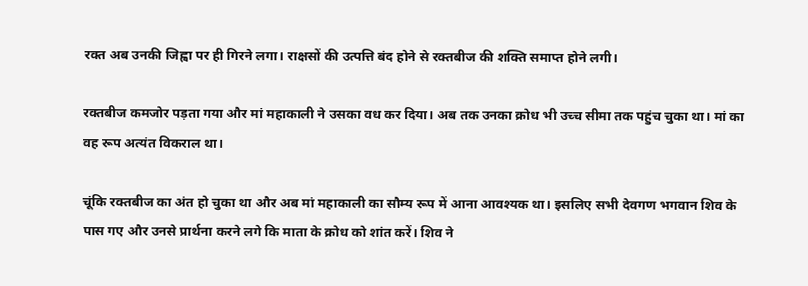रक्त अब उनकी जिह्वा पर ही गिरने लगा। राक्षसों की उत्पत्ति बंद होने से रक्तबीज की शक्ति समाप्त होने लगी।

रक्तबीज कमजोर पड़ता गया और मां महाकाली ने उसका वध कर दिया। अब तक उनका क्रोध भी उच्च सीमा तक पहुंच चुका था। मां का वह रूप अत्यंत विकराल था।

चूंकि रक्तबीज का अंत हो चुका था और अब मां महाकाली का सौम्य रूप में आना आवश्यक था। इसलिए सभी देवगण भगवान शिव के पास गए और उनसे प्रार्थना करने लगे कि माता के क्रोध को शांत करें। शिव ने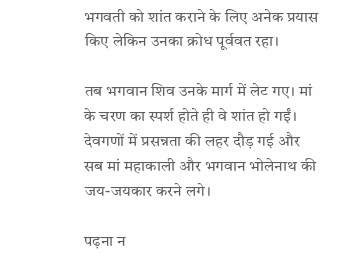भगवती को शांत कराने के लिए अनेक प्रयास किए लेकिन उनका क्रोध पूर्ववत रहा।

तब भगवान शिव उनके मार्ग में लेट गए। मां के चरण का स्पर्श होते ही वे शांत हो गईं। देवगणों में प्रसन्नता की लहर दौड़ गई और सब मां महाकाली और भगवान भोलेनाथ की जय-जयकार करने लगे।

पढ़ना न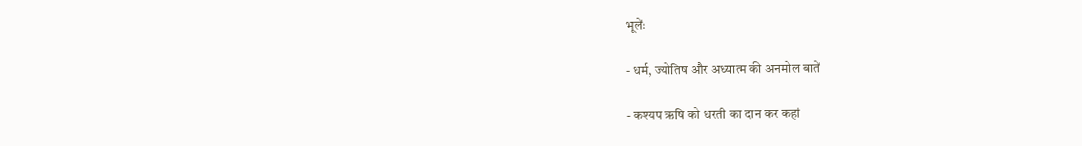भूलेंः

- धर्म, ज्योतिष और अध्यात्म की अनमोल बातें

- कश्यप ऋषि को धरती का दान कर कहां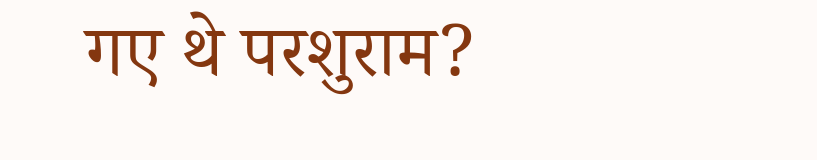गए थे परशुराम?